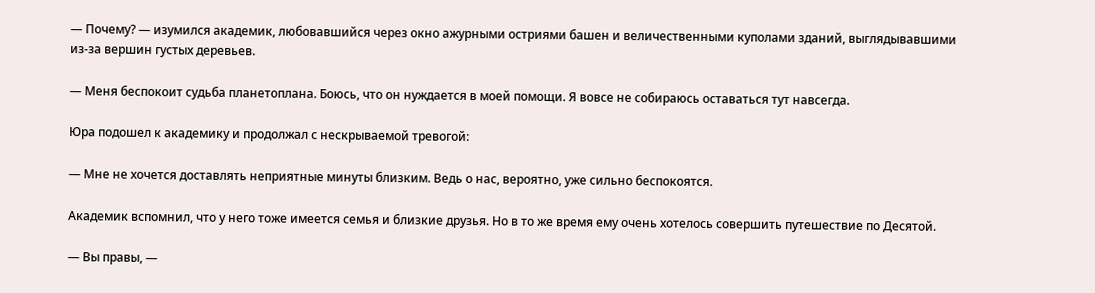— Почему? — изумился академик, любовавшийся через окно ажурными остриями башен и величественными куполами зданий, выглядывавшими из-за вершин густых деревьев.

— Меня беспокоит судьба планетоплана. Боюсь, что он нуждается в моей помощи. Я вовсе не собираюсь оставаться тут навсегда.

Юра подошел к академику и продолжал с нескрываемой тревогой:

— Мне не хочется доставлять неприятные минуты близким. Ведь о нас, вероятно, уже сильно беспокоятся.

Академик вспомнил, что у него тоже имеется семья и близкие друзья. Но в то же время ему очень хотелось совершить путешествие по Десятой.

— Вы правы, —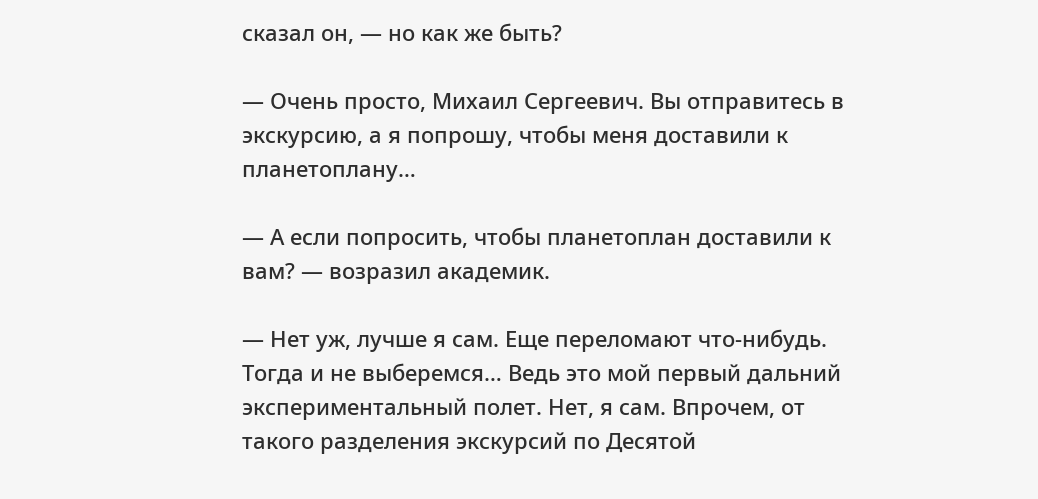сказал он, — но как же быть?

— Очень просто, Михаил Сергеевич. Вы отправитесь в экскурсию, а я попрошу, чтобы меня доставили к планетоплану…

— А если попросить, чтобы планетоплан доставили к вам? — возразил академик.

— Нет уж, лучше я сам. Еще переломают что-нибудь. Тогда и не выберемся… Ведь это мой первый дальний экспериментальный полет. Нет, я сам. Впрочем, от такого разделения экскурсий по Десятой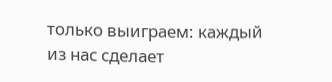только выиграем: каждый из нас сделает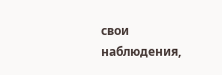свои наблюдения,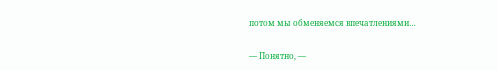потом мы обменяемся впечатлениями…

— Понятно, —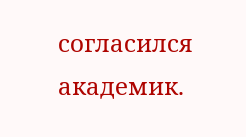согласился академик.